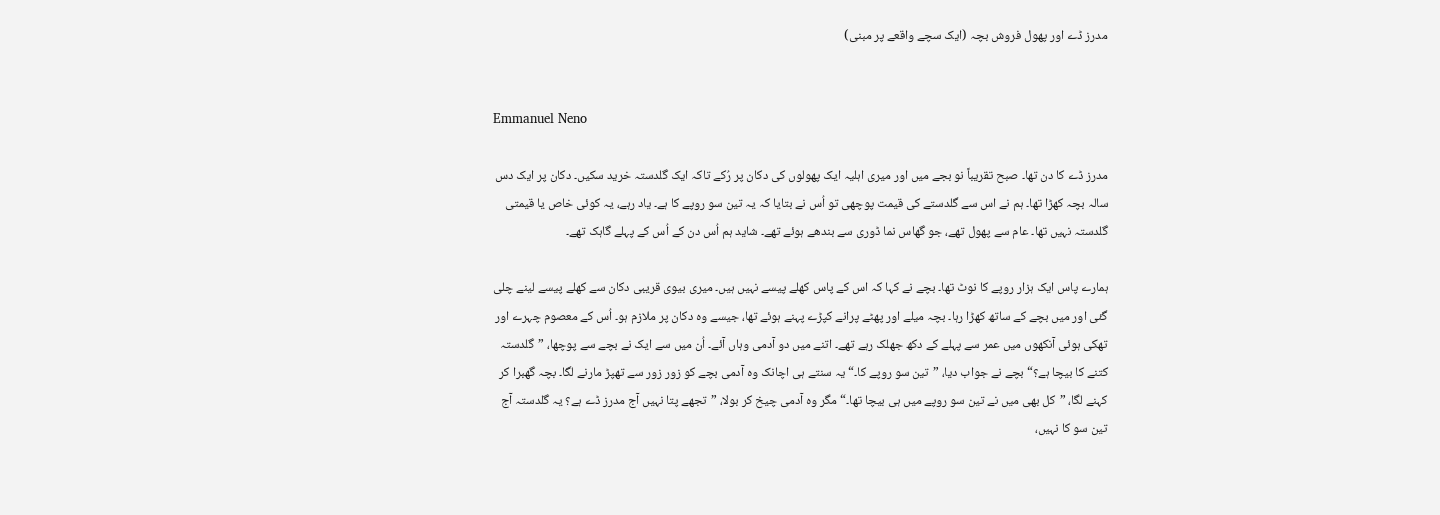مدرز ڈے اور پھول فروش بچہ (ایک سچے واقعے پر مبنی)


Emmanuel Neno

مدرز ڈے کا دن تھا۔ صبح تقریباً نو بجے میں اور میری اہلیہ ایک پھولوں کی دکان پر رُکے تاکہ ایک گلدستہ خرید سکیں۔ دکان پر ایک دس سالہ بچہ کھڑا تھا۔ ہم نے اس سے گلدستے کی قیمت پوچھی تو اُس نے بتایا کہ یہ تین سو روپے کا ہے۔ یاد رہے، یہ کوئی خاص یا قیمتی گلدستہ نہیں تھا۔ عام سے پھول تھے، جو گھاس نما ڈوری سے بندھے ہوئے تھے۔ شاید ہم اُس دن کے اُس کے پہلے گاہک تھے۔

ہمارے پاس ایک ہزار روپے کا نوٹ تھا۔ بچے نے کہا کہ اس کے پاس کھلے پیسے نہیں ہیں۔ میری بیوی قریبی دکان سے کھلے پیسے لینے چلی گئی اور میں بچے کے ساتھ کھڑا رہا۔ بچہ میلے اور پھٹے پرانے کپڑے پہنے ہوئے تھا، جیسے وہ دکان پر ملازم ہو۔ اُس کے معصوم چہرے اور تھکی ہوئی آنکھوں میں عمر سے پہلے کے دکھ جھلک رہے تھے۔ اتنے میں دو آدمی وہاں آئے۔ اُن میں سے ایک نے بچے سے پوچھا، ”گلدستہ کتنے کا بیچا ہے؟“ بچے نے جواب دیا، ”تین سو روپے کا۔“ یہ سنتے ہی اچانک وہ آدمی بچے کو زور زور سے تھپڑ مارنے لگا۔ بچہ گھبرا کر کہنے لگا، ”کل بھی میں نے تین سو روپے میں ہی بیچا تھا۔“ مگر وہ آدمی چیخ کر بولا، ”تجھے پتا نہیں آج مدرز ڈے ہے؟ یہ گلدستہ آج تین سو کا نہیں،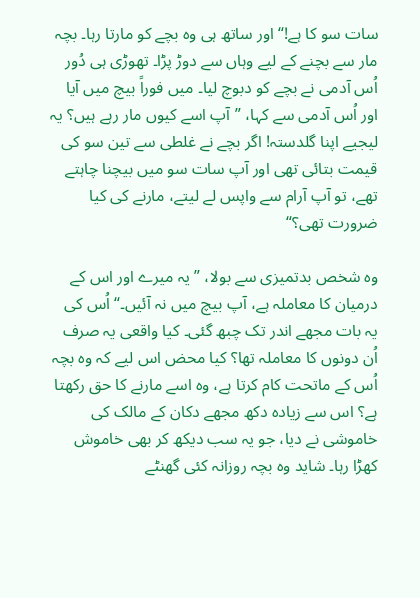سات سو کا ہے!“ اور ساتھ ہی وہ بچے کو مارتا رہا۔ بچہ مار سے بچنے کے لیے وہاں سے دوڑ پڑا۔ تھوڑی ہی دُور اُس آدمی نے بچے کو دبوچ لیا۔ میں فوراً بیچ میں آیا اور اُس آدمی سے کہا، ”آپ اسے کیوں مار رہے ہیں؟ یہ لیجیے اپنا گلدستہ! اگر بچے نے غلطی سے تین سو کی قیمت بتائی تھی اور آپ سات سو میں بیچنا چاہتے تھے، تو آپ آرام سے واپس لے لیتے، مارنے کی کیا ضرورت تھی؟“

وہ شخص بدتمیزی سے بولا، ”یہ میرے اور اس کے درمیان کا معاملہ ہے، آپ بیچ میں نہ آئیں۔“ اُس کی یہ بات مجھے اندر تک چبھ گئی۔ کیا واقعی یہ صرف اُن دونوں کا معاملہ تھا؟ کیا محض اس لیے کہ وہ بچہ اُس کے ماتحت کام کرتا ہے، وہ اسے مارنے کا حق رکھتا ہے؟ اس سے زیادہ دکھ مجھے دکان کے مالک کی خاموشی نے دیا، جو یہ سب دیکھ کر بھی خاموش کھڑا رہا۔ شاید وہ بچہ روزانہ کئی گھنٹے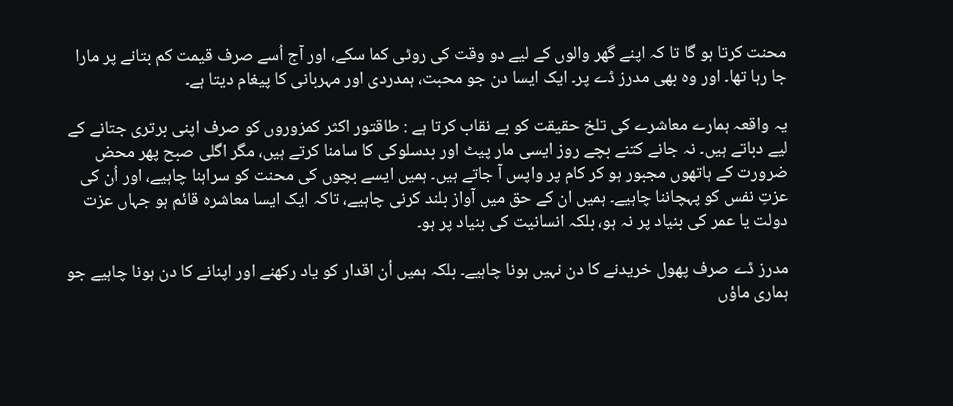محنت کرتا ہو گا تا کہ اپنے گھر والوں کے لیے دو وقت کی روٹی کما سکے، اور آج اُسے صرف قیمت کم بتانے پر مارا جا رہا تھا۔ اور وہ بھی مدرز ڈے پر۔ ایک ایسا دن جو محبت، ہمدردی اور مہربانی کا پیغام دیتا ہے۔

یہ واقعہ ہمارے معاشرے کی تلخ حقیقت کو بے نقاب کرتا ہے : طاقتور اکثر کمزوروں کو صرف اپنی برتری جتانے کے لیے دباتے ہیں۔ نہ جانے کتنے بچے روز ایسی مار پیٹ اور بدسلوکی کا سامنا کرتے ہیں، مگر اگلی صبح پھر محض ضرورت کے ہاتھوں مجبور ہو کر کام پر واپس آ جاتے ہیں۔ ہمیں ایسے بچوں کی محنت کو سراہنا چاہیے، اور اُن کی عزتِ نفس کو پہچاننا چاہیے۔ ہمیں ان کے حق میں آواز بلند کرنی چاہیے، تاکہ ایک ایسا معاشرہ قائم ہو جہاں عزت دولت یا عمر کی بنیاد پر نہ ہو، بلکہ انسانیت کی بنیاد پر ہو۔

مدرز ڈے صرف پھول خریدنے کا دن نہیں ہونا چاہیے۔ بلکہ ہمیں اُن اقدار کو یاد رکھنے اور اپنانے کا دن ہونا چاہیے جو ہماری ماؤں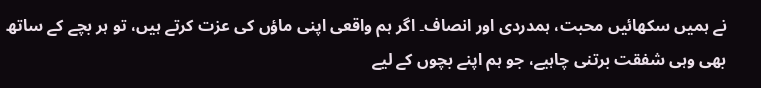نے ہمیں سکھائیں محبت، ہمدردی اور انصاف۔ اگر ہم واقعی اپنی ماؤں کی عزت کرتے ہیں، تو ہر بچے کے ساتھ بھی وہی شفقت برتنی چاہیے، جو ہم اپنے بچوں کے لیے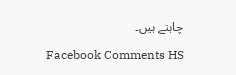چاہتے ہیں۔

Facebook Comments HS